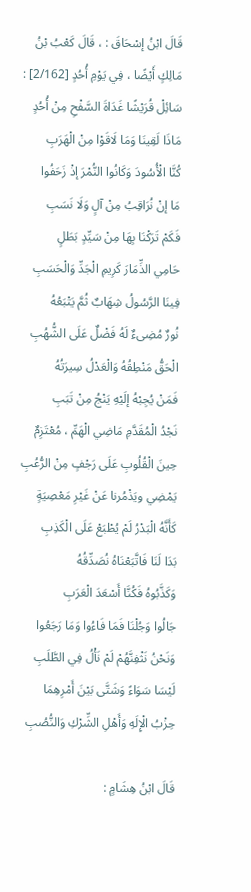قَالَ ابْنُ إسْحَاقَ : ، قَالَ كَعْبُ بْنُ مَالِكٍ أَيْضًا ، فِي يَوْمِ أُحُدٍ [2/162] :
سَائِلْ قُرَيْشًا غَدَاةَ السَّفْحِ مِنْ أُحُدٍ
مَاذَا لَقِينَا وَمَا لَاقَوْا مِنْ الْهَرَبِ
كُنَّا الْأُسُودَ وَكَانُوا النُّمْرَ إذْ زَحَفُوا
مَا إنْ نُرَاقِبُ مِنْ آلٍ وَلَا نَسَبِ
فَكَمْ تَرَكْنَا بِهَا مِنْ سَيِّدٍ بَطَلٍ
حَامِي الذِّمَارَ كَرِيمِ الْجَدِّ وَالْحَسَبِ
فِينَا الرَّسُولُ شِهَابٌ ثُمَّ يَتْبَعُهُ
نُورٌ مُضِىءٌ لَهُ فَضْلٌ عَلَى الشُّهُبِ
الْحَقُّ مَنْطِقُهُ وَالْعَدْلُ سِيرَتُهُ
فَمَنْ يُجِبْهُ إلَيْهِ يَنْجُ مِنْ تَبَبِ
نَجْدُ الْمُقَدَّمِ مَاضِي الْهَمِّ ، مُعْتَزِمٌ
حِينَ الْقُلُوبِ عَلَى رَجْفٍ مِنْ الرُّعُبِ
يَمْضِي ويَذْمُرنا عَنْ غَيْرِ مَعْصِيَةٍ
كَأَنَّهُ الْبَدْرُ لَمْ يُطْبَعْ عَلَى الْكَذِبِ
بَدَا لَنَا فَاتَّبَعْنَاهُ نُصَدِّقُهُ
وَكَذَّبُوهُ فَكُنَّا أَسْعَدَ الْعَرَبِ
جَالُوا وَجُلْنَا فَمَا فَاءُوا وَمَا رَجَعُوا
وَنَحْنُ نَثْفِنَّهُمْ لَمْ نَأْلُ فِي الطَّلَبِ
لَيْسَا سَوَاءً وَشَتَّى بَيْنَ أَمْرِهِمَا
حِزْبُ الْإِلَهِ وَأَهْلِ الشِّرْكِ وَالنُّصُبِ

قَالَ ابْنُ هِشَامٍ :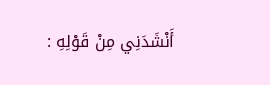أَنْشَدَنِي مِنْ قَوْلِهِ :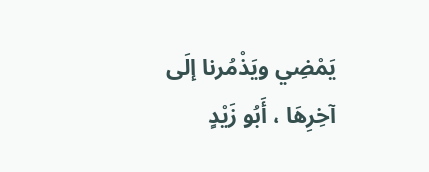يَمْضِي ويَذْمُرنا إلَى آخِرِهَا ، أَبُو زَيْدٍ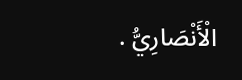الْأَنْصَارِيُّ .